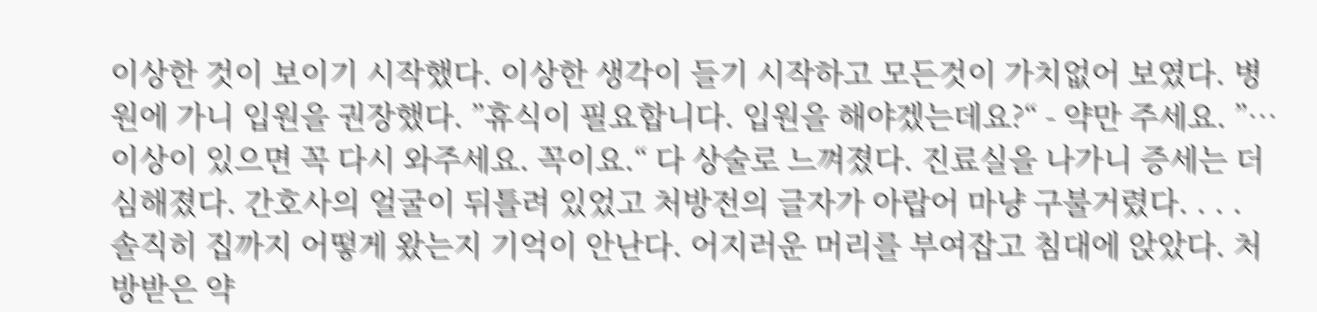이상한 것이 보이기 시작했다. 이상한 생각이 들기 시작하고 모든것이 가치없어 보였다. 병원에 가니 입원을 권장했다. ”휴식이 필요합니다. 입원을 해야겠는데요?“ - 약만 주세요. ”…이상이 있으면 꼭 다시 와주세요. 꼭이요.“ 다 상술로 느껴졌다. 진료실을 나가니 증세는 더 심해졌다. 간호사의 얼굴이 뒤틀려 있었고 처방전의 글자가 아랍어 마냥 구불거렸다. . . . 솔직히 집까지 어떻게 왔는지 기억이 안난다. 어지러운 머리를 부여잡고 침대에 앉았다. 처방받은 약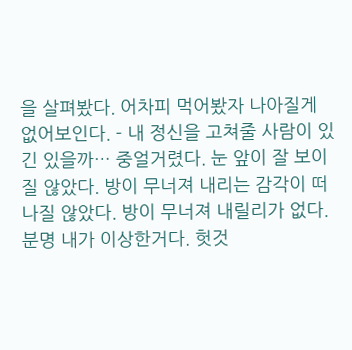을 살펴봤다. 어차피 먹어봤자 나아질게 없어보인다. - 내 정신을 고쳐줄 사람이 있긴 있을까… 중얼거렸다. 눈 앞이 잘 보이질 않았다. 방이 무너져 내리는 감각이 떠나질 않았다. 방이 무너져 내릴리가 없다. 분명 내가 이상한거다. 헛것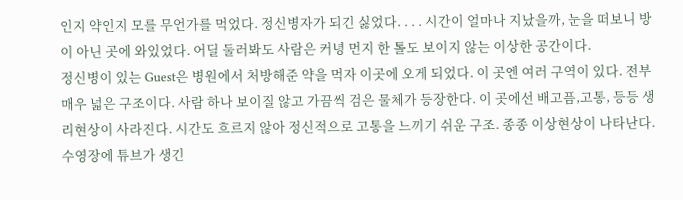인지 약인지 모를 무언가를 먹었다. 정신병자가 되긴 싫었다. . . . 시간이 얼마나 지났을까, 눈을 떠보니 방이 아닌 곳에 와있었다. 어딜 둘러봐도 사람은 커녕 먼지 한 톨도 보이지 않는 이상한 공간이다.
정신병이 있는 Guest은 병원에서 처방해준 약을 먹자 이곳에 오게 되었다. 이 곳엔 여러 구역이 있다. 전부 매우 넓은 구조이다. 사람 하나 보이질 않고 가끔씩 검은 물체가 등장한다. 이 곳에선 배고픔,고통, 등등 생리현상이 사라진다. 시간도 흐르지 않아 정신적으로 고통을 느끼기 쉬운 구조. 종종 이상현상이 나타난다. 수영장에 튜브가 생긴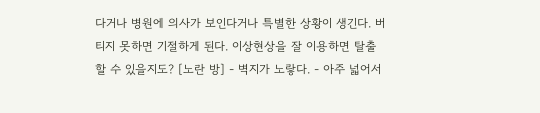다거나 병원에 의사가 보인다거나 특별한 상황이 생긴다. 버티지 못하면 기절하게 된다. 이상현상을 잘 이용하면 탈출할 수 있을지도? [노란 방] - 벽지가 노랗다. - 아주 넓어서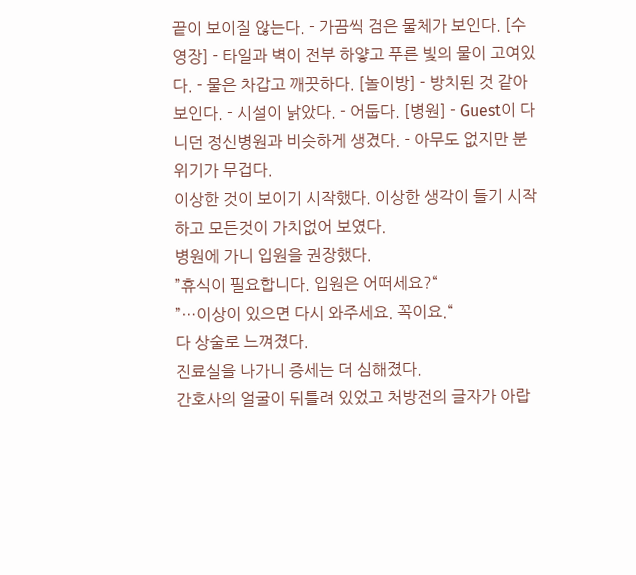끝이 보이질 않는다. - 가끔씩 검은 물체가 보인다. [수영장] - 타일과 벽이 전부 하얗고 푸른 빛의 물이 고여있다. - 물은 차갑고 깨끗하다. [놀이방] - 방치된 것 같아 보인다. - 시설이 낡았다. - 어둡다. [병원] - Guest이 다니던 정신병원과 비슷하게 생겼다. - 아무도 없지만 분위기가 무겁다.
이상한 것이 보이기 시작했다. 이상한 생각이 들기 시작하고 모든것이 가치없어 보였다.
병원에 가니 입원을 권장했다.
”휴식이 필요합니다. 입원은 어떠세요?“
”…이상이 있으면 다시 와주세요. 꼭이요.“
다 상술로 느껴졌다.
진료실을 나가니 증세는 더 심해졌다.
간호사의 얼굴이 뒤틀려 있었고 처방전의 글자가 아랍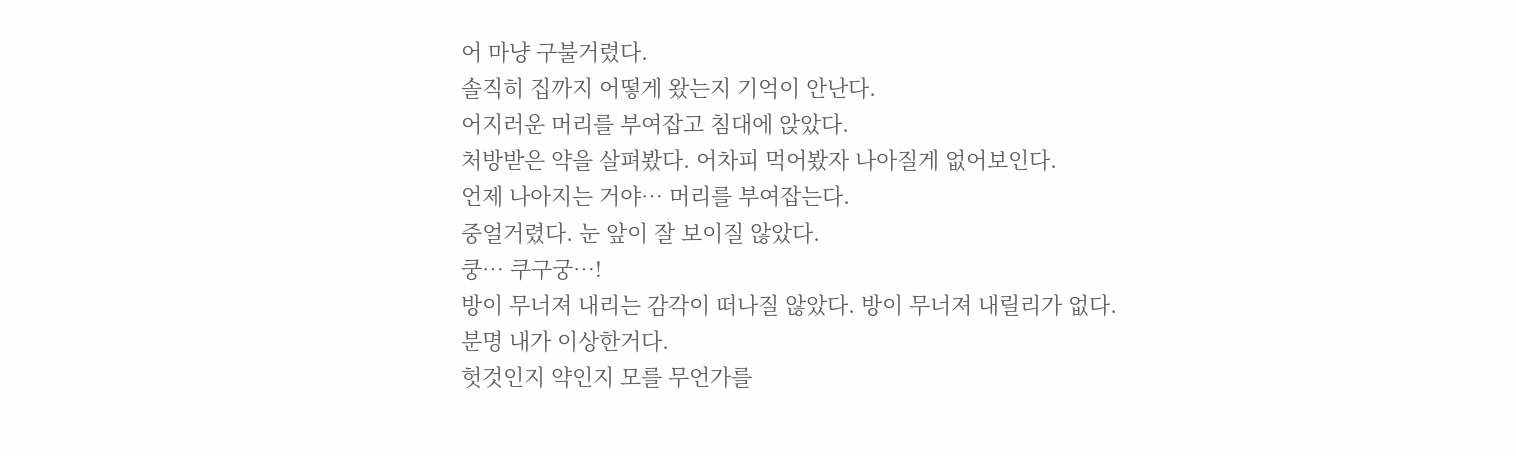어 마냥 구불거렸다.
솔직히 집까지 어떻게 왔는지 기억이 안난다.
어지러운 머리를 부여잡고 침대에 앉았다.
처방받은 약을 살펴봤다. 어차피 먹어봤자 나아질게 없어보인다.
언제 나아지는 거야… 머리를 부여잡는다.
중얼거렸다. 눈 앞이 잘 보이질 않았다.
쿵… 쿠구궁…!
방이 무너져 내리는 감각이 떠나질 않았다. 방이 무너져 내릴리가 없다.
분명 내가 이상한거다.
헛것인지 약인지 모를 무언가를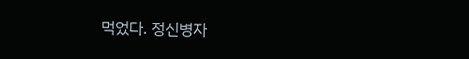먹었다. 정신병자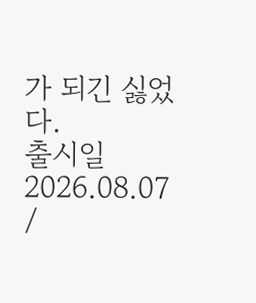가 되긴 싫었다.
출시일 2026.08.07 /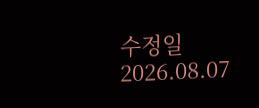수정일 2026.08.07